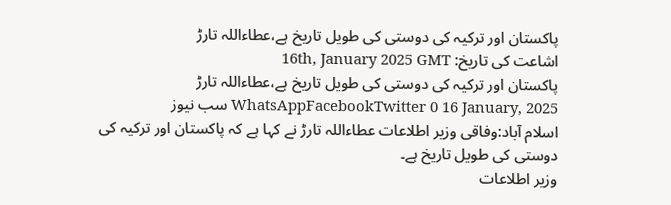پاکستان اور ترکیہ کی دوستی کی طویل تاریخ ہے،عطاءاللہ تارڑ
اشاعت کی تاریخ: 16th, January 2025 GMT
پاکستان اور ترکیہ کی دوستی کی طویل تاریخ ہے،عطاءاللہ تارڑ WhatsAppFacebookTwitter 0 16 January, 2025 سب نیوز
اسلام آباد:وفاقی وزیر اطلاعات عطاءاللہ تارڑ نے کہا ہے کہ پاکستان اور ترکیہ کی دوستی کی طویل تاریخ ہے۔
وزیر اطلاعات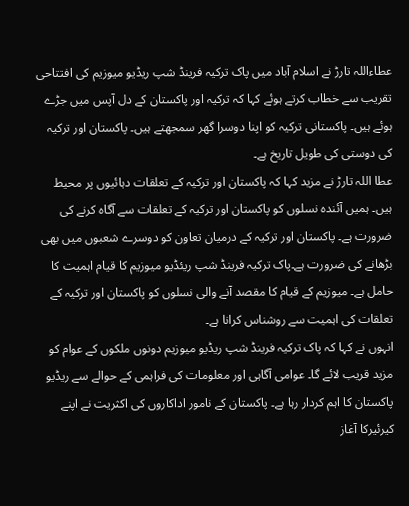عطاءاللہ تارڑ نے اسلام آباد میں پاک ترکیہ فرینڈ شپ ریڈیو میوزیم کی افتتاحی تقریب سے خطاب کرتے ہوئے کہا کہ ترکیہ اور پاکستان کے دل آپس میں جڑے ہوئے ہیں۔ پاکستانی ترکیہ کو اپنا دوسرا گھر سمجھتے ہیں۔ پاکستان اور ترکیہ کی دوستی کی طویل تاریخ ہے۔
عطا اللہ تارڑ نے مزید کہا کہ پاکستان اور ترکیہ کے تعلقات دہائیوں پر محیط ہیں۔ ہمیں آئندہ نسلوں کو پاکستان اور ترکیہ کے تعلقات سے آگاہ کرنے کی ضرورت ہے۔ پاکستان اور ترکیہ کے درمیان تعاون کو دوسرے شعبوں میں بھی بڑھانے کی ضرورت ہے۔پاک ترکیہ فرینڈ شپ ریئڈیو میوزیم کا قیام اہمیت کا حامل ہے۔ میوزیم کے قیام کا مقصد آنے والی نسلوں کو پاکستان اور ترکیہ کے تعلقات کی اہمیت سے روشناس کرانا ہے۔
انہوں نے کہا کہ پاک ترکیہ فرینڈ شپ ریڈیو میوزیم دونوں ملکوں کے عوام کو مزید قریب لائے گا۔ عوامی آگاہی اور معلومات کی فراہمی کے حوالے سے ریڈیو پاکستان کا اہم کردار رہا ہے۔ پاکستان کے نامور اداکاروں کی اکثریت نے اپنے کیرئیرکا آغاز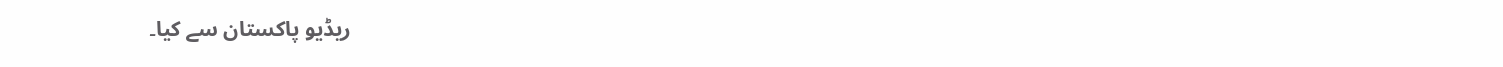ریڈیو پاکستان سے کیا۔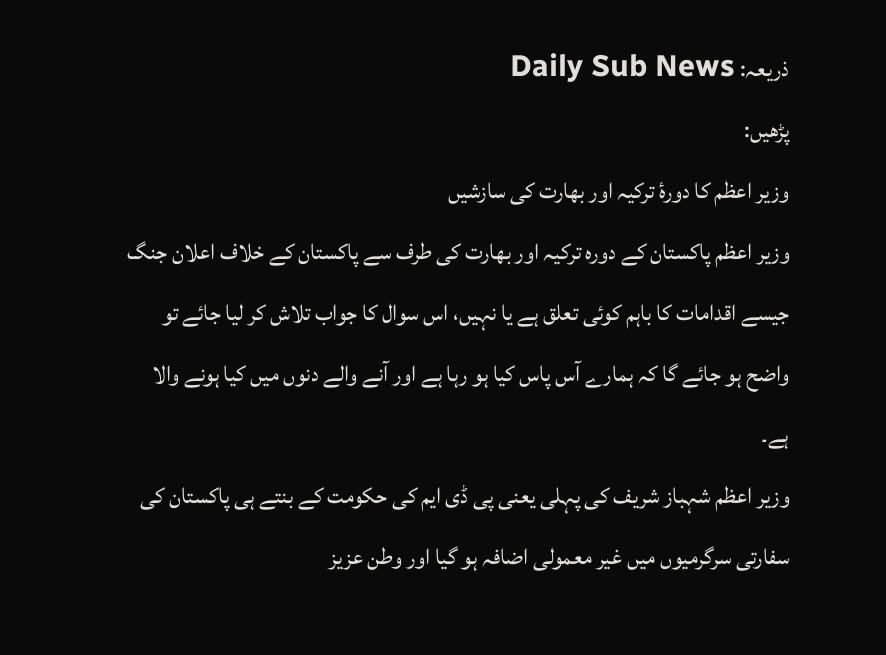ذریعہ: Daily Sub News
پڑھیں:
وزیر اعظم کا دورۂ ترکیہ اور بھارت کی سازشیں
وزیر اعظم پاکستان کے دورہ ترکیہ اور بھارت کی طرف سے پاکستان کے خلاف اعلان جنگ جیسے اقدامات کا باہم کوئی تعلق ہے یا نہیں، اس سوال کا جواب تلاش کر لیا جائے تو واضح ہو جائے گا کہ ہمارے آس پاس کیا ہو رہا ہے اور آنے والے دنوں میں کیا ہونے والا ہے۔
وزیر اعظم شہباز شریف کی پہلی یعنی پی ڈی ایم کی حکومت کے بنتے ہی پاکستان کی سفارتی سرگرمیوں میں غیر معمولی اضافہ ہو گیا اور وطن عزیز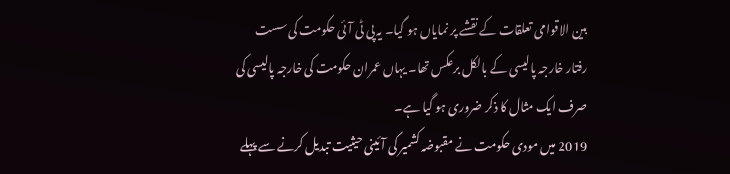بین الاقوامی تعلقات کے نقشے پر نمایاں ہو گیا۔ یہ پی ٹی آئی حکومت کی سست رفتار خارجہ پالیسی کے بالکل برعکس تھا۔ یہاں عمران حکومت کی خارجہ پالیسی کی صرف ایک مثال کا ذکر ضروری ہو گیا ہے۔
2019 میں مودی حکومت نے مقبوضہ کشمیر کی آئینی حیثیت تبدیل کرنے سے پہلے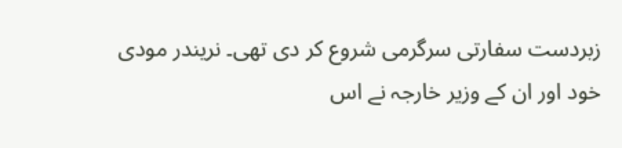زبردست سفارتی سرگرمی شروع کر دی تھی۔ نریندر مودی خود اور ان کے وزیر خارجہ نے اس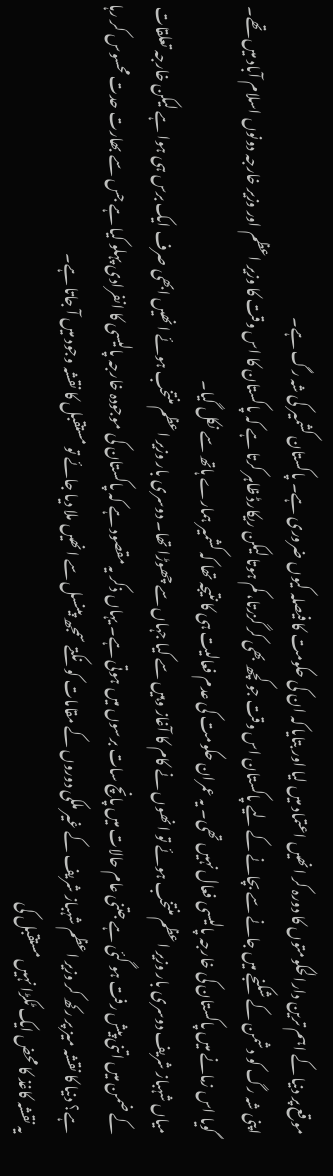موقع پر دنیا کے اہم ترین دارالحکومتوں کا دورہ کر انھیں اعتماد میں لیا اور بتایا کہ ان کی حکومت کا فیصلہ کیوں ضروری ہے۔ پاکستان کشمیر کی شہ رگ ہے۔
اپنی شہ رگ کو دشمن کے شکنجے میں جانے سے بچانے کے لیے پاکستان اس وقت جو کچھ بھی کر گزرتا، کم ہوتا لیکن ریکارڈ ظاہر کرتا ہے کہ پاکستان کا اس وقت کا وزیر اعظم اور وزیر خارجہ دونوں اسلام آباد میں تھے۔ گویا اس زمانے میں پاکستان کی خارجہ پالیسی فعال نہیں تھی۔ یہ عمران حکومت کی عدم فعالیت ہی کا نتیجہ تھا کہ کشمیر ہمارے ہاتھ سے نکل گیا۔
میاں شہباز شریف دوسری بار وزیر اعظم منتخب ہوئے تو انھوں نے کام کا آغاز وہیں سے کیا جہاں سے چھوڑا تھا۔ دوسری بار وزیر اعظم منتخب ہوئے انھیں ابھی صرف ایک برس ہی ہوا ہے لیکن خارجہ تعلقات کے ضمن میں اتنی پیش رفت ہو گئی ہے جتنی عام حالات میں پانچ سات برسوں میں ہوتی ہے۔ یہاں ذکر یہ مقصود ہے کہ پاکستان کی موجودہ خارجہ پالیسی کا انفرادی پہلو کیا ہے جس سے بھارت حدت محسوس کر رہا ہے؟ دنیا کا نقشہ میز پر رکھ کر وزیر اعظم شہباز شریف کے غیر ملکی دوروں کے مقامات کو نکتے سمجھ پینسل سے انھیں ملا دیا جائے تو مستقبل کا نقشہ وجود میں آ جاتا ہے۔
یہ نقشہ کاغذ کا محض ایک ٹکڑا نہیں مستقبل کی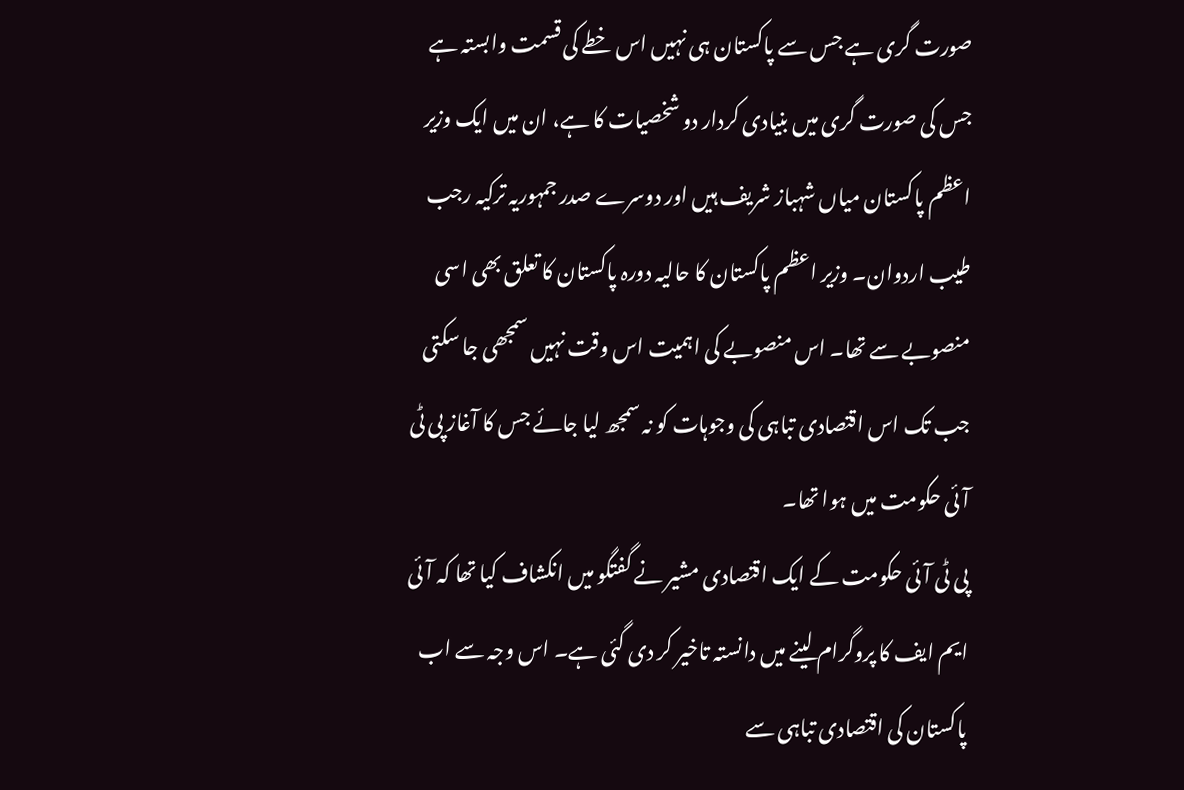صورت گری ہے جس سے پاکستان ہی نہیں اس خطے کی قسمت وابستہ ہے جس کی صورت گری میں بنیادی کردار دو شخصیات کا ہے، ان میں ایک وزیر اعظم پاکستان میاں شہباز شریف ہیں اور دوسرے صدر جمہوریہ ترکیہ رجب طیب اردوان۔ وزیر اعظم پاکستان کا حالیہ دورہ پاکستان کا تعلق بھی اسی منصوبے سے تھا۔ اس منصوبے کی اہمیت اس وقت نہیں سمجھی جا سکتی جب تک اس اقتصادی تباہی کی وجوہات کو نہ سمجھ لیا جائے جس کا آغاز پی ٹی آئی حکومت میں ہوا تھا۔
پی ٹی آئی حکومت کے ایک اقتصادی مشیر نے گفتگو میں انکشاف کیا تھا کہ آئی ایم ایف کا پروگرام لینے میں دانستہ تاخیر کر دی گئی ہے۔ اس وجہ سے اب پاکستان کی اقتصادی تباہی سے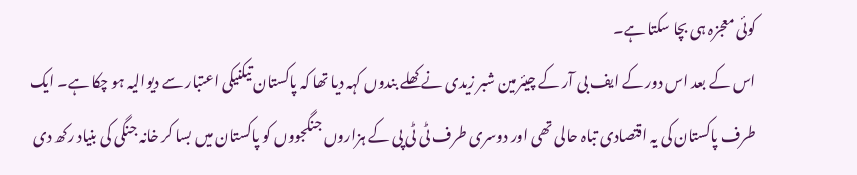کوئی معجزہ ہی بچا سکتا ہے۔
اس کے بعد اس دور کے ایف بی آر کے چیئرمین شبر زیدی نے کھلے بندوں کہہ دیا تھا کہ پاکستان تیکنیکی اعتبار سے دیوالیہ ہو چکا ہے۔ ایک طرف پاکستان کی یہ اقتصادی تباہ حالی تھی اور دوسری طرف ٹی ٹی پی کے ہزاروں جنگجووں کو پاکستان میں بسا کر خانہ جنگی کی بنیاد رکھ دی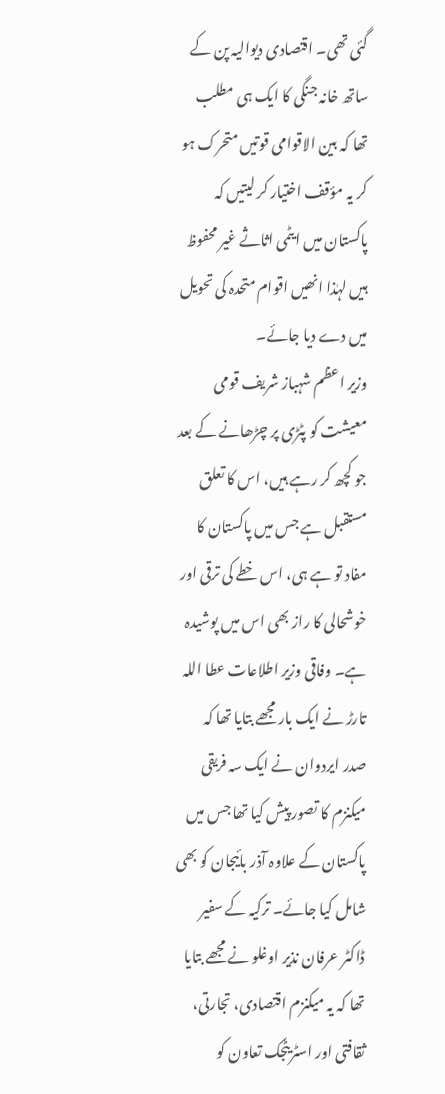گئی تھی۔ اقتصادی دیوالیہ پن کے ساتھ خانہ جنگی کا ایک ہی مطلب تھا کہ بین الاقوامی قوتیں متحرک ہو کر یہ مؤقف اختیار کر لیتیں کہ پاکستان میں ایٹمی اثاثے غیر محفوظ ہیں لہٰذا انھیں اقوام متحدہ کی تحویل میں دے دیا جائے۔
وزیر اعظم شہباز شریف قومی معیشت کو پٹڑی پر چڑھانے کے بعد جو کچھ کر رہے ہیں، اس کا تعلق مستقبل ہے جس میں پاکستان کا مفاد تو ہے ہی، اس خطے کی ترقی اور خوشحالی کا راز بھی اس میں پوشیدہ ہے۔ وفاقی وزیر اطلاعات عطا اللہ تارڑ نے ایک بار مجھے بتایا تھا کہ صدر ایردوان نے ایک سہ فریقی میکنزم کا تصور پیش کیا تھا جس میں پاکستان کے علاوہ آذر بائیجان کو بھی شامل کیا جائے۔ ترکیہ کے سفیر ڈاکٹر عرفان نذیر اوغلو نے مجھے بتایا تھا کہ یہ میکنزم اقتصادی، تجارتی، ثقافتی اور اسٹریٹجک تعاون کو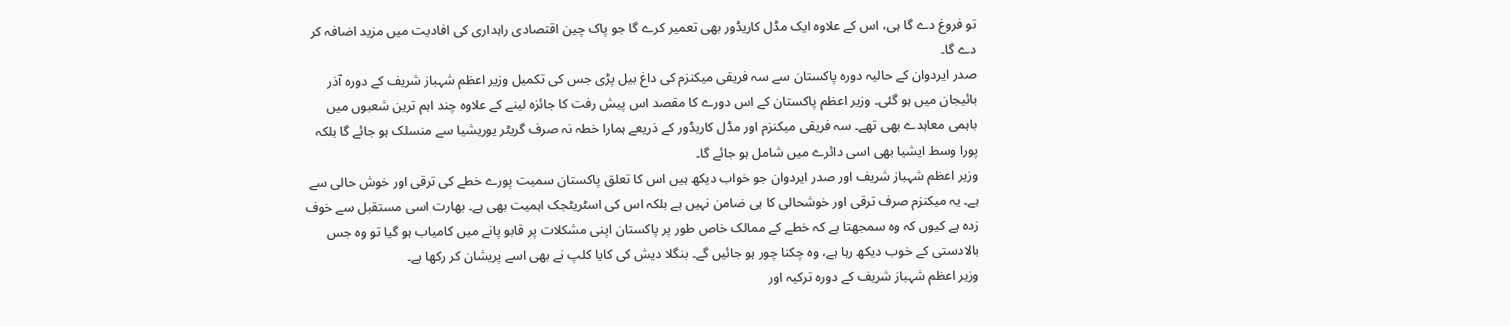تو فروغ دے گا ہی، اس کے علاوہ ایک مڈل کاریڈور بھی تعمیر کرے گا جو پاک چین اقتصادی راہداری کی افادیت میں مزید اضافہ کر دے گا۔
صدر ایردوان کے حالیہ دورہ پاکستان سے سہ فریقی میکنزم کی داغ بیل پڑی جس کی تکمیل وزیر اعظم شہباز شریف کے دورہ آذر بائیجان میں ہو گئی۔ وزیر اعظم پاکستان کے اس دورے کا مقصد اس پیش رفت کا جائزہ لینے کے علاوہ چند اہم ترین شعبوں میں باہمی معاہدے بھی تھے۔ سہ فریقی میکنزم اور مڈل کاریڈور کے ذریعے ہمارا خطہ نہ صرف گریٹر یوریشیا سے منسلک ہو جائے گا بلکہ پورا وسط ایشیا بھی اسی دائرے میں شامل ہو جائے گا۔
وزیر اعظم شہباز شریف اور صدر ایردوان جو خواب دیکھ ہیں اس کا تعلق پاکستان سمیت پورے خطے کی ترقی اور خوش حالی سے ہے۔ یہ میکنزم صرف ترقی اور خوشحالی کا ہی ضامن نہیں ہے بلکہ اس کی اسٹریٹجک اہمیت بھی ہے۔ بھارت اسی مستقبل سے خوف زدہ ہے کیوں کہ وہ سمجھتا ہے کہ خطے کے ممالک خاص طور پر پاکستان اپنی مشکلات پر قابو پانے میں کامیاب ہو گیا تو وہ جس بالادستی کے خوب دیکھ رہا ہے، وہ چکنا چور ہو جائیں گے۔ بنگلا دیش کی کایا کلپ نے بھی اسے پریشان کر رکھا ہے۔
وزیر اعظم شہباز شریف کے دورہ ترکیہ اور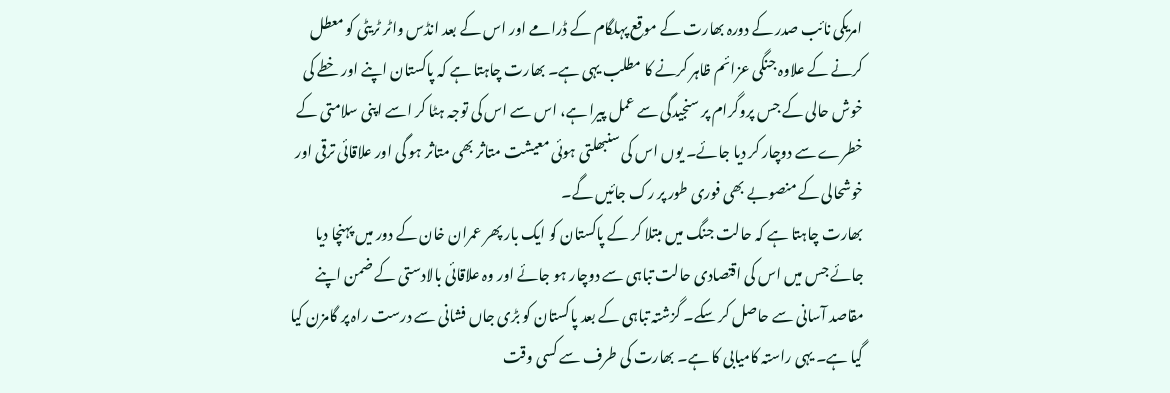امریکی نائب صدر کے دورہ بھارت کے موقع پہلگام کے ڈرامے اور اس کے بعد انڈس واٹر ٹریٹی کو معطل کرنے کے علاوہ جنگی عزائم ظاہر کرنے کا مطلب یہی ہے۔ بھارت چاہتا ہے کہ پاکستان اپنے اور خطے کی خوش حالی کے جس پروگرام پر سنجیدگی سے عمل پیرا ہے، اس سے اس کی توجہ ہٹا کر اسے اپنی سلامتی کے خطرے سے دوچار کر دیا جائے۔ یوں اس کی سنبھلتی ہوئی معیشت متاثر بھی متاثر ہو گی اور علاقائی ترقی اور خوشحالی کے منصوبے بھی فوری طور پر رک جائیں گے۔
بھارت چاہتا ہے کہ حالت جنگ میں مبتلا کر کے پاکستان کو ایک بار پھر عمران خان کے دور میں پہنچا دیا جائے جس میں اس کی اقتصادی حالت تباہی سے دوچار ہو جائے اور وہ علاقائی بالادستی کے ضمن اپنے مقاصد آسانی سے حاصل کر سکے۔ گزشتہ تباہی کے بعد پاکستان کو بڑی جاں فشانی سے درست راہ پر گامزن کیا گیا ہے۔ یہی راستہ کامیابی کا ہے۔ بھارت کی طرف سے کسی وقت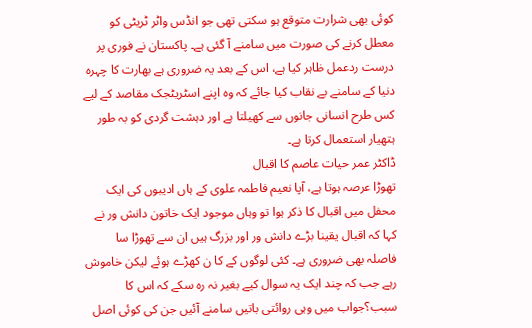کوئی بھی شرارت متوقع ہو سکتی تھی جو انڈس واٹر ٹریٹی کو معطل کرنے کی صورت میں سامنے آ گئی ہے۔ پاکستان نے فوری پر درست ردعمل ظاہر کیا ہے، اس کے بعد یہ ضروری ہے بھارت کا چہرہ دنیا کے سامنے بے نقاب کیا جائے کہ وہ اپنے اسٹریٹجک مقاصد کے لیے کس طرح انسانی جانوں سے کھیلتا ہے اور دہشت گردی کو بہ طور ہتھیار استعمال کرتا ہے۔
ڈاکٹر عمر حیات عاصم کا اقبال
تھوڑا عرصہ ہوتا ہے، آپا نعیم فاطمہ علوی کے ہاں ادیبوں کی ایک محفل میں اقبال کا ذکر ہوا تو وہاں موجود ایک خاتون دانش ور نے کہا کہ اقبال یقینا بڑے دانش ور اور بزرگ ہیں ان سے تھوڑا سا فاصلہ بھی ضروری ہے۔ کئی لوگوں کے کا ن کھڑے ہوئے لیکن خاموش رہے جب کہ چند ایک یہ سوال کیے بغیر نہ رہ سکے کہ اس کا سبب؟جواب میں وہی روائتی باتیں سامنے آئیں جن کی کوئی اصل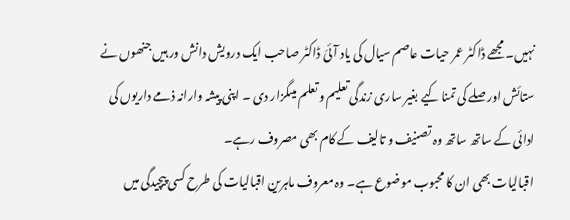نہیں۔ مجھے ڈاکٹر عمر حیات عاصم سیال کی یاد آئیَ ڈاکٹر صاحب ایک درویش دانش ور ہیں جنھوں نے ستائش اور صلے کی تمنا کیے بغیر ساری زندگی تعلیم و تعلم میںگزار دی ۔ اپنی پیشہ وارانہ ذمے داریوں کی ادائی کے ساتھ ساتھ وہ تصنیف و تالیف کے کام بھی مصروف رہے۔
اقبالیات بھی ان کا محبوب موضوع ہے۔ وہ معروف ماہرین اقبالیات کی طرح کسی پیچیدگی میں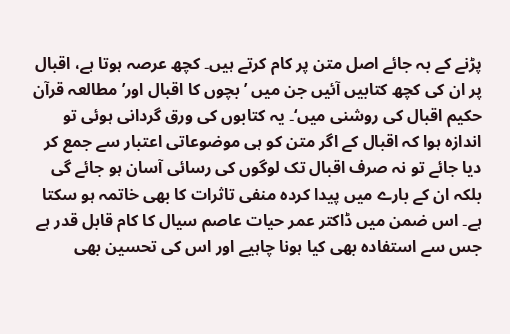پڑنے کے بہ جائے اصل متن پر کام کرتے ہیں۔ کچھ عرصہ ہوتا ہے، اقبال پر ان کی کچھ کتابیں آئیں جن میں ’ بچوں کا اقبال اور’مطالعہ قرآن حکیم اقبال کی روشنی میں‘۔ یہ کتابوں کی ورق گردانی ہوئی تو اندازہ ہوا کہ اقبال کے اگر متن کو ہی موضوعاتی اعتبار سے جمع کر دیا جائے تو نہ صرف اقبال تک لوگوں کی رسائی آسان ہو جائے گی بلکہ ان کے بارے میں پیدا کردہ منفی تاثرات کا بھی خاتمہ ہو سکتا ہے۔ اس ضمن میں ڈاکتر عمر حیات عاصم سیال کا کام قابل قدر ہے جس سے استفادہ بھی کیا ہونا چاہیے اور اس کی تحسین بھی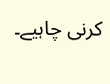کرنی چاہیے۔